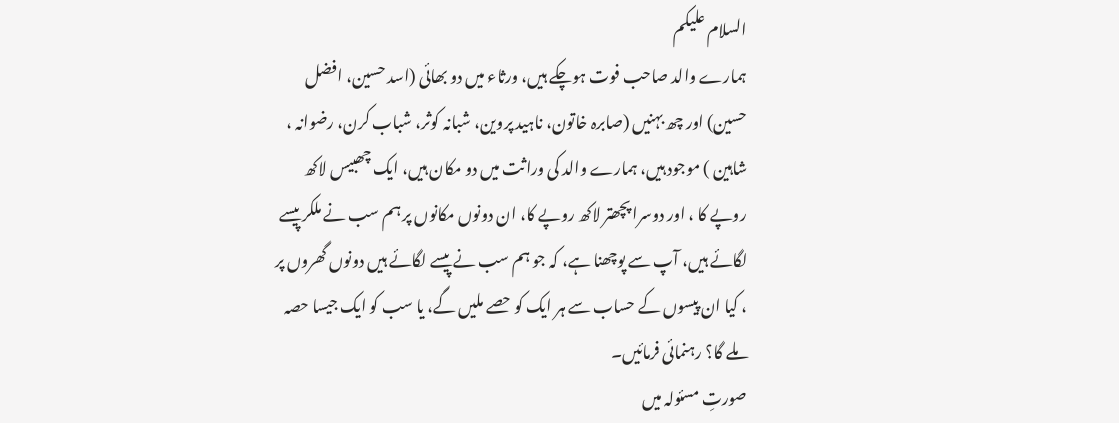السلام علیکم
ہمارے والد صاحب فوت ہوچکے ہیں، ورثاء میں دو بھائی (اسد حسین، افضل حسین) اور چھ بہنیں (صابرہ خاتون، ناہید پروین، شبانہ کوثر، شباب کرن، رضوانہ ، شاہین ) موجود ہیں، ہمارے والد کی وراثت میں دو مکان ہیں، ایک چھبیس لاکھ روپے کا ، اور دوسرا پچھتر لاکھ روپے کا، ان دونوں مکانوں پر ہم سب نے ملکر پیسے لگائے ہیں، آپ سے پوچھنا ہے، کہ جو ہم سب نے پیسے لگائے ہیں دونوں گھروں پر ، کیا ان پیسوں کے حساب سے ہر ایک کو حصے ملیں گے، یا سب کو ایک جیسا حصہ ملے گا؟ رہنمائی فرمائیں۔
صورتِ مسئولہ میں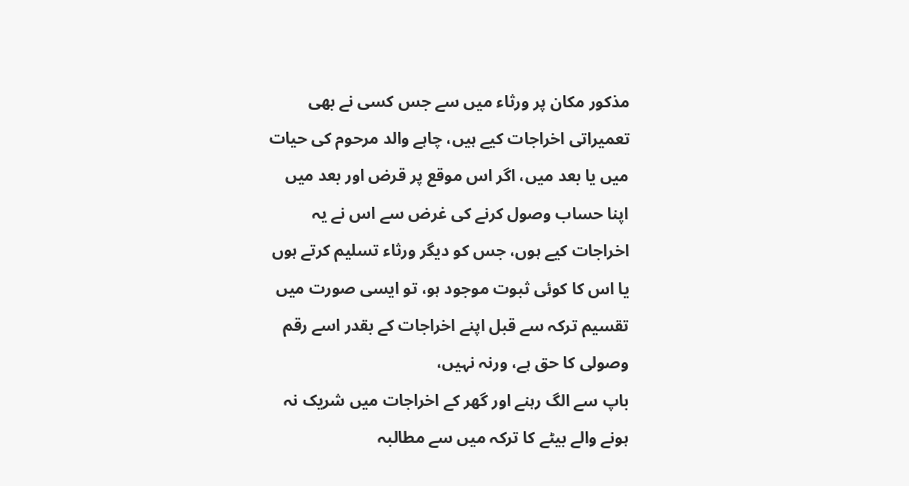مذکور مکان پر ورثاء میں سے جس کسی نے بھی تعمیراتی اخراجات کیے ہیں، چاہے والد مرحوم کی حیات میں یا بعد میں، اگر اس موقع پر قرض اور بعد میں اپنا حساب وصول کرنے کی غرض سے اس نے یہ اخراجات کیے ہوں، جس کو دیگر ورثاء تسلیم کرتے ہوں یا اس کا کوئی ثبوت موجود ہو، تو ایسی صورت میں تقسیم ترکہ سے قبل اپنے اخراجات کے بقدر اسے رقم وصولی کا حق ہے، ورنہ نہیں،
باپ سے الگ رہنے اور گھر کے اخراجات میں شریک نہ ہونے والے بیٹے کا ترکہ میں سے مطالبہ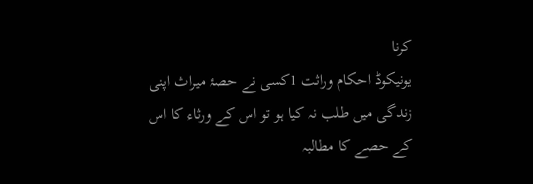کرنا
یونیکوڈ احکام وراثت 1کسی نے حصۂ میراث اپنی زندگی میں طلب نہ کیا ہو تو اس کے ورثاء کا اس کے حصے کا مطالبہ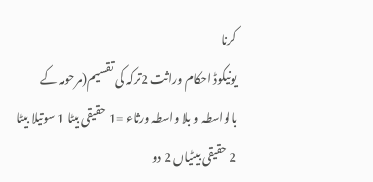کرنا
یونیکوڈ احکام وراثت 2ترکہ کی تقسیم(مرحومہ کے بالواسطہ و بلا واسطہ ورثاء =1 حقیقی بیٹا 1 سوتیلا بیٹا 2 حقیقی بیٹیاں 2 دو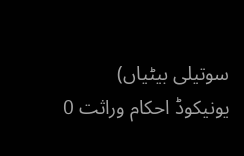سوتیلی بیٹیاں)
یونیکوڈ احکام وراثت 0